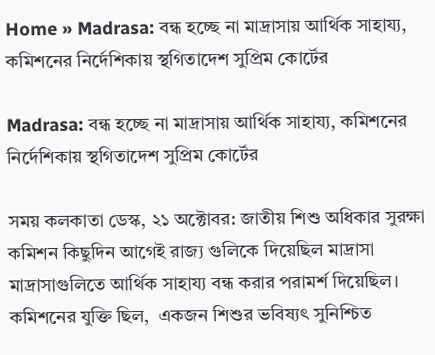Home » Madrasa: বন্ধ হচ্ছে না মাদ্রাসায় আর্থিক সাহায্য, কমিশনের নির্দেশিকায় স্থগিতাদেশ সুপ্রিম কোর্টের

Madrasa: বন্ধ হচ্ছে না মাদ্রাসায় আর্থিক সাহায্য, কমিশনের নির্দেশিকায় স্থগিতাদেশ সুপ্রিম কোর্টের

সময় কলকাতা ডেস্ক, ২১ অক্টোবর: জাতীয় শিশু অধিকার সুরক্ষা কমিশন কিছুদিন আগেই রাজ্য গুলিকে দিয়েছিল মাদ্রাসা মাদ্রাসাগুলিতে আর্থিক সাহায্য বন্ধ করার পরামর্শ দিয়েছিল। কমিশনের যুক্তি ছিল,  একজন শিশুর ভবিষ্যৎ সুনিশ্চিত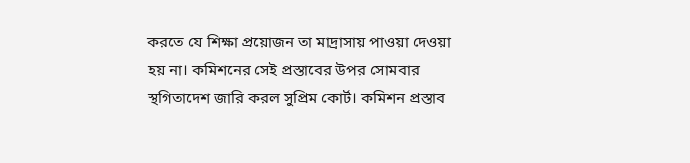করতে যে শিক্ষা প্রয়োজন তা মাদ্রাসায় পাওয়া দেওয়া হয় না। কমিশনের সেই প্রস্তাবের উপর সোমবার স্থগিতাদেশ জারি করল সুপ্রিম কোর্ট। কমিশন প্রস্তাব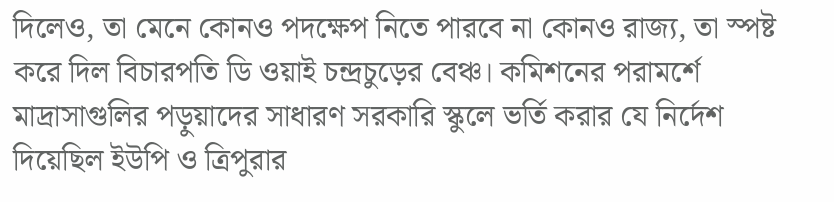দিলেও, তা মেনে কোনও পদক্ষেপ নিতে পারবে না কোনও রাজ্য, তা স্পষ্ট করে দিল বিচারপতি ডি ওয়াই চন্দ্রচুড়ের বেঞ্চ। কমিশনের পরামর্শে মাদ্রাসাগুলির পড়ুয়াদের সাধারণ সরকারি স্কুলে ভর্তি করার যে নির্দেশ দিয়েছিল ইউপি ও ত্রিপুরার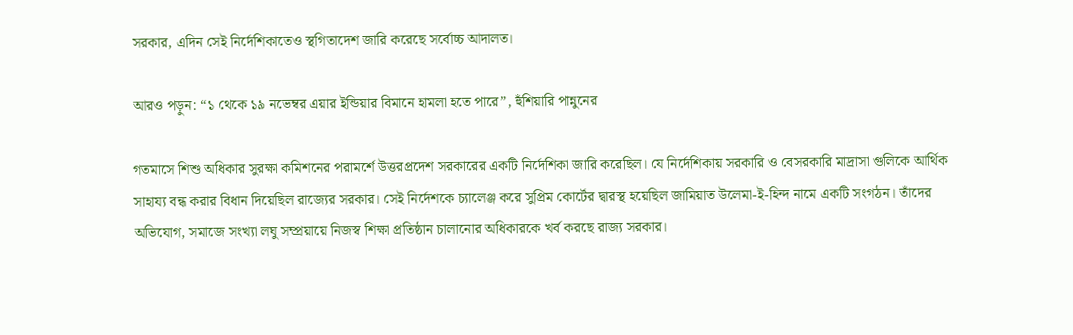সরকার, এদিন সেই নির্দেশিকাতেও স্থগিতাদেশ জারি করেছে সর্বোচ্চ আদালত।

আরও পড়ুন: “১ থেকে ১৯ নভেম্বর এয়ার ইন্ডিয়ার বিমানে হামলা হতে পারে”, হুঁশিয়ারি পান্নুনের

গতমাসে শিশু অধিকার সুরক্ষা কমিশনের পরামর্শে উত্তরপ্রদেশ সরকারের একটি নির্দেশিকা জারি করেছিল। যে নির্দেশিকায় সরকারি ও বেসরকারি মাদ্রাসা গুলিকে আর্থিক সাহায্য বন্ধ করার বিধান দিয়েছিল রাজ্যের সরকার। সেই নির্দেশকে চ্যালেঞ্জ করে সুপ্রিম কোর্টের দ্বারস্থ হয়েছিল জামিয়াত উলেমা-ই-হিন্দ নামে একটি সংগঠন। তাঁদের অভিযোগ, সমাজে সংখ্যা লঘু সম্প্রয়ায়ে নিজস্ব শিক্ষা প্রতিষ্ঠান চালানোর অধিকারকে খর্ব করছে রাজ্য সরকার।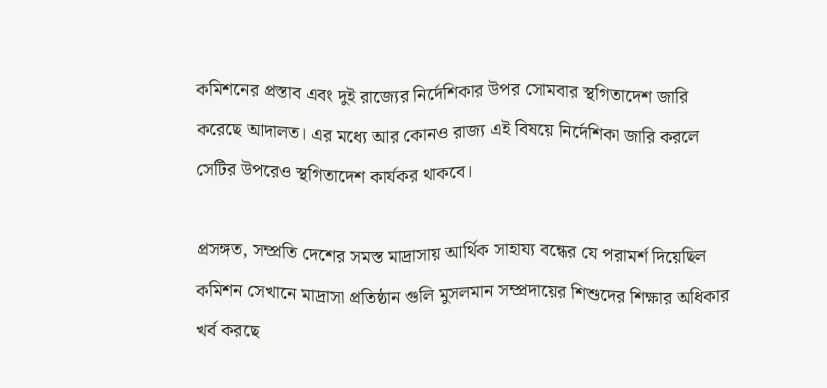কমিশনের প্রস্তাব এবং দুই রাজ্যের নির্দেশিকার উপর সোমবার স্থগিতাদেশ জারি করেছে আদালত। এর মধ্যে আর কোনও রাজ্য এই বিষয়ে নির্দেশিকা জারি করলে সেটির উপরেও স্থগিতাদেশ কার্যকর থাকবে।

প্রসঙ্গত, সম্প্রতি দেশের সমস্ত মাদ্রাসায় আর্থিক সাহায্য বন্ধের যে পরামর্শ দিয়েছিল কমিশন সেখানে মাদ্রাসা প্রতিষ্ঠান গুলি মুসলমান সম্প্রদায়ের শিশুদের শিক্ষার অধিকার খর্ব করছে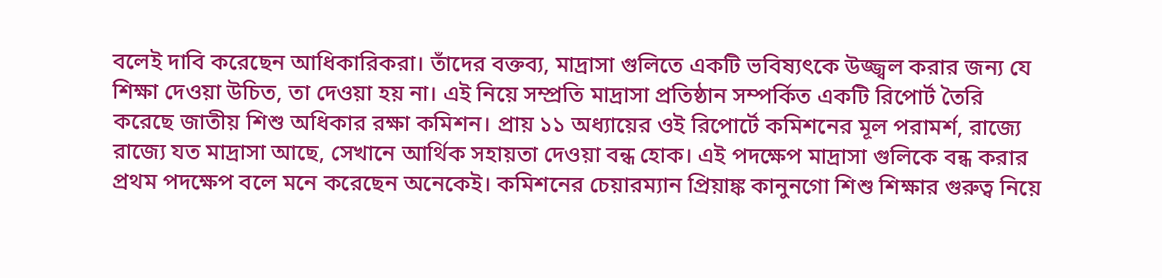বলেই দাবি করেছেন আধিকারিকরা। তাঁদের বক্তব্য, মাদ্রাসা গুলিতে একটি ভবিষ্যৎকে উজ্জ্বল করার জন্য যে শিক্ষা দেওয়া উচিত, তা দেওয়া হয় না। এই নিয়ে সম্প্রতি মাদ্রাসা প্রতিষ্ঠান সম্পর্কিত একটি রিপোর্ট তৈরি করেছে জাতীয় শিশু অধিকার রক্ষা কমিশন। প্রায় ১১ অধ্যায়ের ওই রিপোর্টে কমিশনের মূল পরামর্শ, রাজ্যে রাজ্যে যত মাদ্রাসা আছে, সেখানে আর্থিক সহায়তা দেওয়া বন্ধ হোক। এই পদক্ষেপ মাদ্রাসা গুলিকে বন্ধ করার প্রথম পদক্ষেপ বলে মনে করেছেন অনেকেই। কমিশনের চেয়ারম্যান প্রিয়াঙ্ক কানুনগো শিশু শিক্ষার গুরুত্ব নিয়ে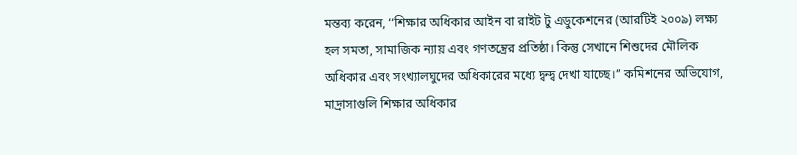মন্তব্য করেন, ‘‘শিক্ষার অধিকার আইন বা রাইট টু এডুকেশনের (আরটিই ২০০৯) লক্ষ্য হল সমতা, সামাজিক ন্যায় এবং গণতন্ত্রের প্রতিষ্ঠা। কিন্তু সেখানে শিশুদের মৌলিক অধিকার এবং সংখ্যালঘুদের অধিকারের মধ্যে দ্বন্দ্ব দেখা যাচ্ছে।’’ কমিশনের অভিযোগ, মাদ্রাসাগুলি শিক্ষার অধিকার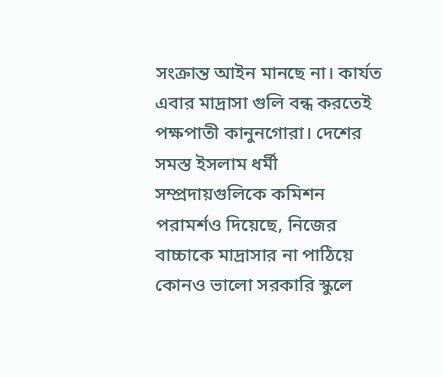সংক্রান্ত আইন মানছে না। কার্যত এবার মাদ্রাসা গুলি বন্ধ করতেই পক্ষপাতী কানুনগোরা। দেশের সমস্ত ইসলাম ধর্মী সম্প্রদায়গুলিকে কমিশন পরামর্শও দিয়েছে, নিজের বাচ্চাকে মাদ্রাসার না পাঠিয়ে কোনও ভালো সরকারি স্কুলে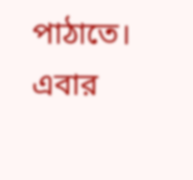পাঠাতে। এবার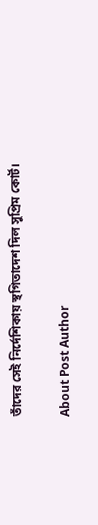তাঁদের সেই নির্দেশিকায় স্থগিতাদেশ দিল সুপ্রিম কোর্ট।

About Post Author